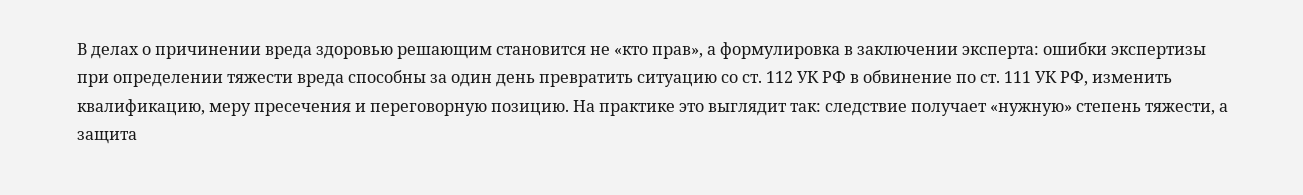В делах о причинении вреда здоровью решающим становится не «кто прав», а формулировка в заключении эксперта: ошибки экспертизы при определении тяжести вреда способны за один день превратить ситуацию со ст. 112 УК РФ в обвинение по ст. 111 УК РФ, изменить квалификацию, меру пресечения и переговорную позицию. На практике это выглядит так: следствие получает «нужную» степень тяжести, а защита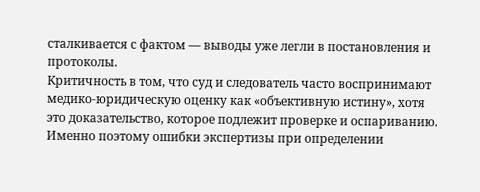сталкивается с фактом — выводы уже легли в постановления и протоколы.
Критичность в том, что суд и следователь часто воспринимают медико-юридическую оценку как «объективную истину», хотя это доказательство, которое подлежит проверке и оспариванию. Именно поэтому ошибки экспертизы при определении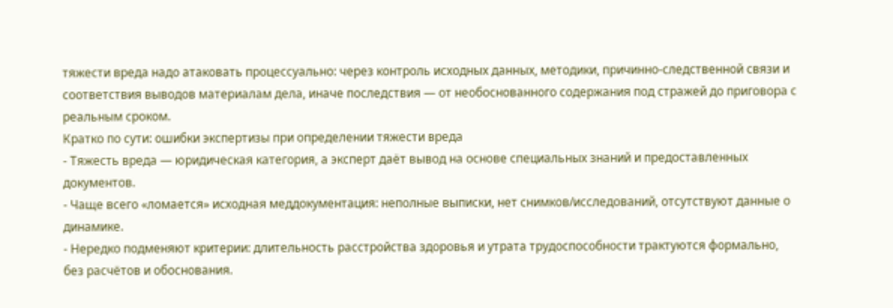тяжести вреда надо атаковать процессуально: через контроль исходных данных, методики, причинно-следственной связи и соответствия выводов материалам дела, иначе последствия — от необоснованного содержания под стражей до приговора с реальным сроком.
Кратко по сути: ошибки экспертизы при определении тяжести вреда
- Тяжесть вреда — юридическая категория, а эксперт даёт вывод на основе специальных знаний и предоставленных документов.
- Чаще всего «ломается» исходная меддокументация: неполные выписки, нет снимков/исследований, отсутствуют данные о динамике.
- Нередко подменяют критерии: длительность расстройства здоровья и утрата трудоспособности трактуются формально, без расчётов и обоснования.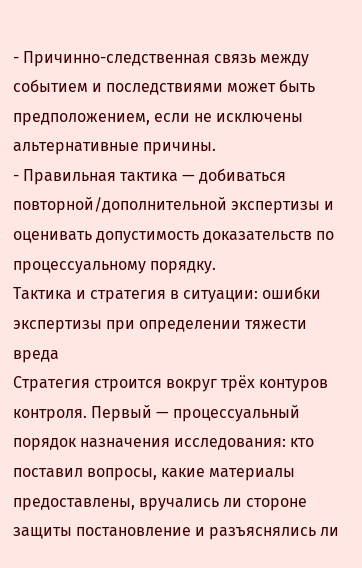- Причинно-следственная связь между событием и последствиями может быть предположением, если не исключены альтернативные причины.
- Правильная тактика — добиваться повторной/дополнительной экспертизы и оценивать допустимость доказательств по процессуальному порядку.
Тактика и стратегия в ситуации: ошибки экспертизы при определении тяжести вреда
Стратегия строится вокруг трёх контуров контроля. Первый — процессуальный порядок назначения исследования: кто поставил вопросы, какие материалы предоставлены, вручались ли стороне защиты постановление и разъяснялись ли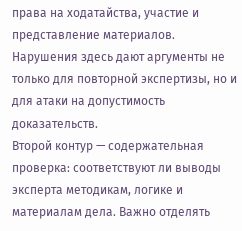права на ходатайства, участие и представление материалов. Нарушения здесь дают аргументы не только для повторной экспертизы, но и для атаки на допустимость доказательств.
Второй контур — содержательная проверка: соответствуют ли выводы эксперта методикам, логике и материалам дела. Важно отделять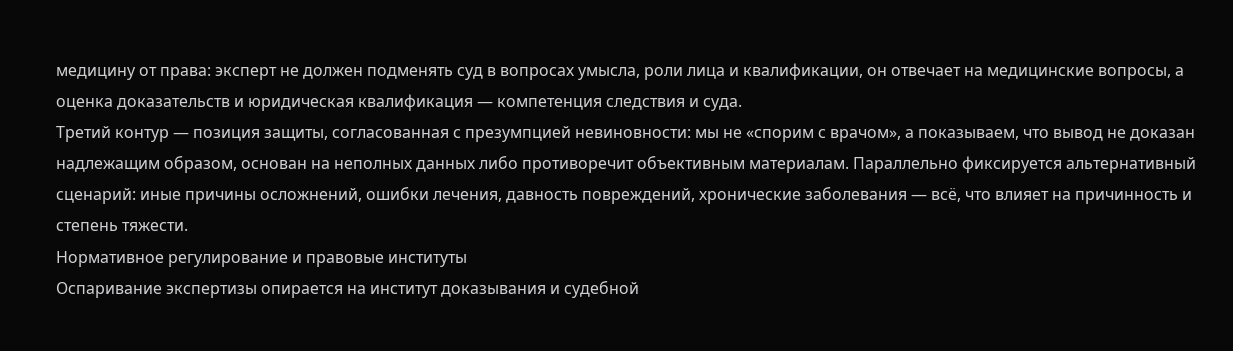медицину от права: эксперт не должен подменять суд в вопросах умысла, роли лица и квалификации, он отвечает на медицинские вопросы, а оценка доказательств и юридическая квалификация — компетенция следствия и суда.
Третий контур — позиция защиты, согласованная с презумпцией невиновности: мы не «спорим с врачом», а показываем, что вывод не доказан надлежащим образом, основан на неполных данных либо противоречит объективным материалам. Параллельно фиксируется альтернативный сценарий: иные причины осложнений, ошибки лечения, давность повреждений, хронические заболевания — всё, что влияет на причинность и степень тяжести.
Нормативное регулирование и правовые институты
Оспаривание экспертизы опирается на институт доказывания и судебной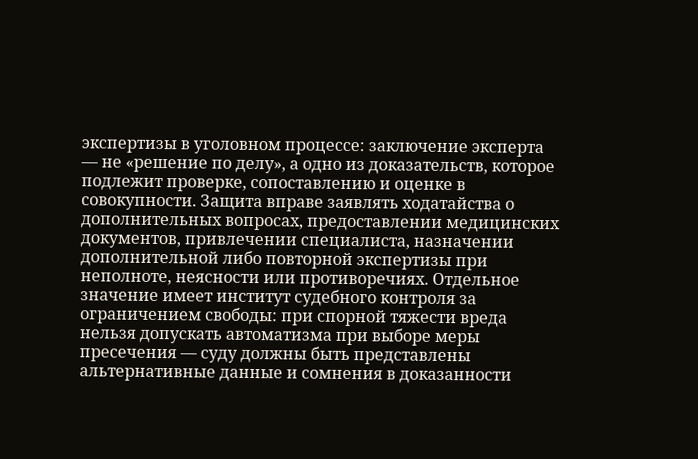экспертизы в уголовном процессе: заключение эксперта — не «решение по делу», а одно из доказательств, которое подлежит проверке, сопоставлению и оценке в совокупности. Защита вправе заявлять ходатайства о дополнительных вопросах, предоставлении медицинских документов, привлечении специалиста, назначении дополнительной либо повторной экспертизы при неполноте, неясности или противоречиях. Отдельное значение имеет институт судебного контроля за ограничением свободы: при спорной тяжести вреда нельзя допускать автоматизма при выборе меры пресечения — суду должны быть представлены альтернативные данные и сомнения в доказанности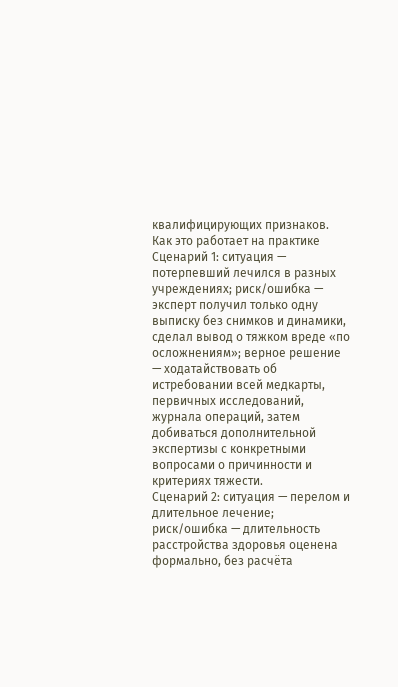квалифицирующих признаков.
Как это работает на практике
Сценарий 1: ситуация — потерпевший лечился в разных учреждениях; риск/ошибка — эксперт получил только одну выписку без снимков и динамики, сделал вывод о тяжком вреде «по осложнениям»; верное решение — ходатайствовать об истребовании всей медкарты, первичных исследований, журнала операций, затем добиваться дополнительной экспертизы с конкретными вопросами о причинности и критериях тяжести.
Сценарий 2: ситуация — перелом и длительное лечение; риск/ошибка — длительность расстройства здоровья оценена формально, без расчёта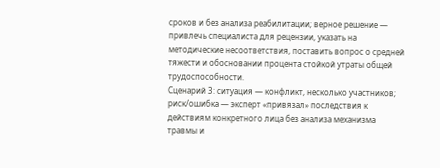сроков и без анализа реабилитации; верное решение — привлечь специалиста для рецензии, указать на методические несоответствия, поставить вопрос о средней тяжести и обосновании процента стойкой утраты общей трудоспособности.
Сценарий 3: ситуация — конфликт, несколько участников; риск/ошибка — эксперт «привязал» последствия к действиям конкретного лица без анализа механизма травмы и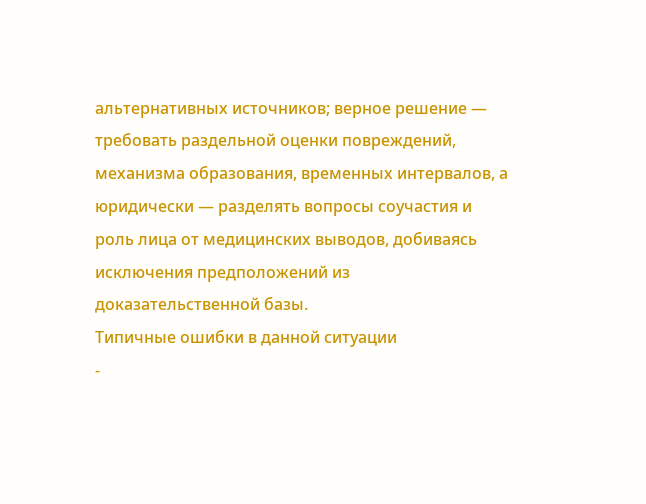альтернативных источников; верное решение — требовать раздельной оценки повреждений, механизма образования, временных интервалов, а юридически — разделять вопросы соучастия и роль лица от медицинских выводов, добиваясь исключения предположений из доказательственной базы.
Типичные ошибки в данной ситуации
-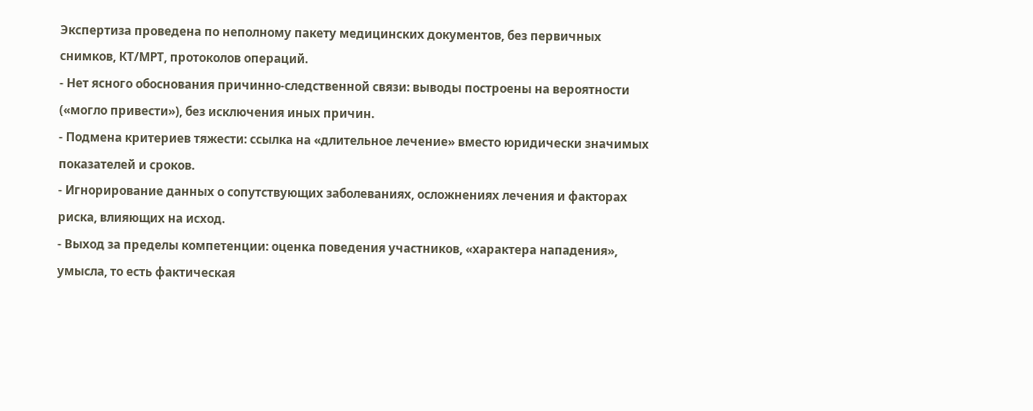Экспертиза проведена по неполному пакету медицинских документов, без первичных снимков, КТ/МРТ, протоколов операций.
- Нет ясного обоснования причинно-следственной связи: выводы построены на вероятности («могло привести»), без исключения иных причин.
- Подмена критериев тяжести: ссылка на «длительное лечение» вместо юридически значимых показателей и сроков.
- Игнорирование данных о сопутствующих заболеваниях, осложнениях лечения и факторах риска, влияющих на исход.
- Выход за пределы компетенции: оценка поведения участников, «характера нападения», умысла, то есть фактическая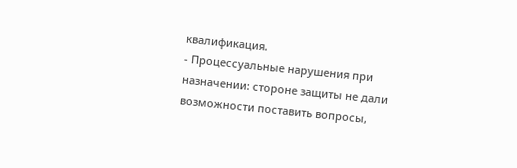квалификация.
- Процессуальные нарушения при назначении: стороне защиты не дали возможности поставить вопросы,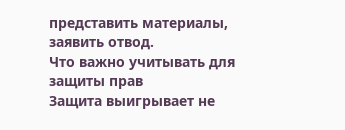представить материалы, заявить отвод.
Что важно учитывать для защиты прав
Защита выигрывает не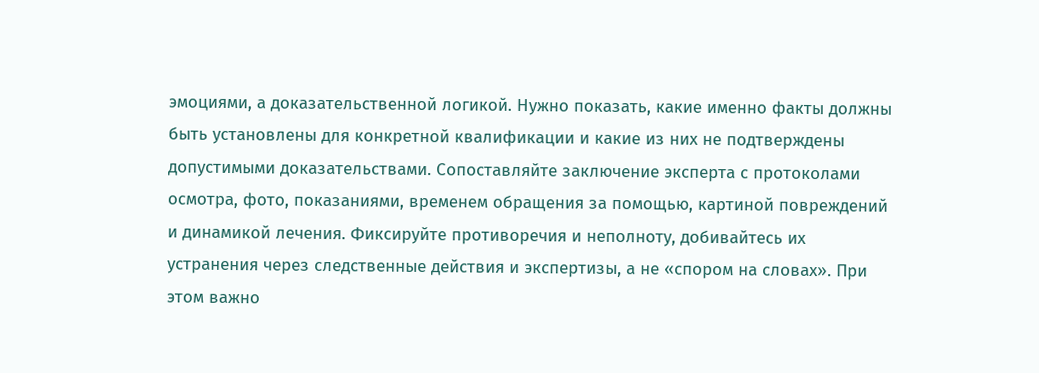эмоциями, а доказательственной логикой. Нужно показать, какие именно факты должны быть установлены для конкретной квалификации и какие из них не подтверждены допустимыми доказательствами. Сопоставляйте заключение эксперта с протоколами осмотра, фото, показаниями, временем обращения за помощью, картиной повреждений и динамикой лечения. Фиксируйте противоречия и неполноту, добивайтесь их устранения через следственные действия и экспертизы, а не «спором на словах». При этом важно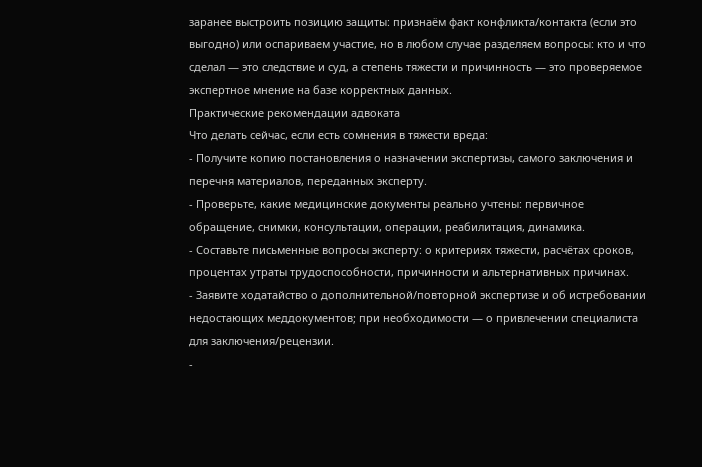заранее выстроить позицию защиты: признаём факт конфликта/контакта (если это выгодно) или оспариваем участие, но в любом случае разделяем вопросы: кто и что сделал — это следствие и суд, а степень тяжести и причинность — это проверяемое экспертное мнение на базе корректных данных.
Практические рекомендации адвоката
Что делать сейчас, если есть сомнения в тяжести вреда:
- Получите копию постановления о назначении экспертизы, самого заключения и перечня материалов, переданных эксперту.
- Проверьте, какие медицинские документы реально учтены: первичное обращение, снимки, консультации, операции, реабилитация, динамика.
- Составьте письменные вопросы эксперту: о критериях тяжести, расчётах сроков, процентах утраты трудоспособности, причинности и альтернативных причинах.
- Заявите ходатайство о дополнительной/повторной экспертизе и об истребовании недостающих меддокументов; при необходимости — о привлечении специалиста для заключения/рецензии.
-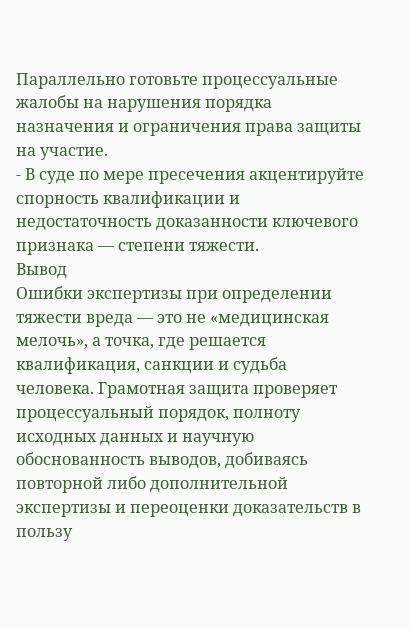Параллельно готовьте процессуальные жалобы на нарушения порядка назначения и ограничения права защиты на участие.
- В суде по мере пресечения акцентируйте спорность квалификации и недостаточность доказанности ключевого признака — степени тяжести.
Вывод
Ошибки экспертизы при определении тяжести вреда — это не «медицинская мелочь», а точка, где решается квалификация, санкции и судьба человека. Грамотная защита проверяет процессуальный порядок, полноту исходных данных и научную обоснованность выводов, добиваясь повторной либо дополнительной экспертизы и переоценки доказательств в пользу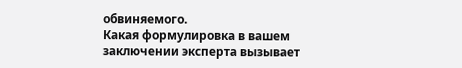обвиняемого.
Какая формулировка в вашем заключении эксперта вызывает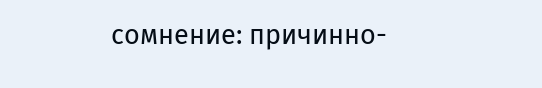сомнение: причинно-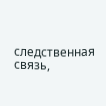следственная связь,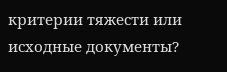критерии тяжести или исходные документы?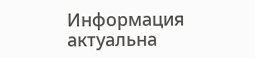Информация актуальна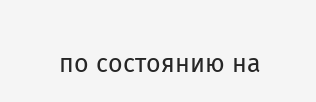по состоянию на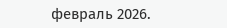февраль 2026.